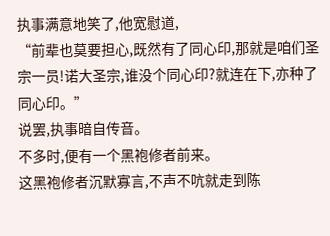执事满意地笑了,他宽慰道,
“前辈也莫要担心,既然有了同心印,那就是咱们圣宗一员!诺大圣宗,谁没个同心印?就连在下,亦种了同心印。”
说罢,执事暗自传音。
不多时,便有一个黑袍修者前来。
这黑袍修者沉默寡言,不声不吭就走到陈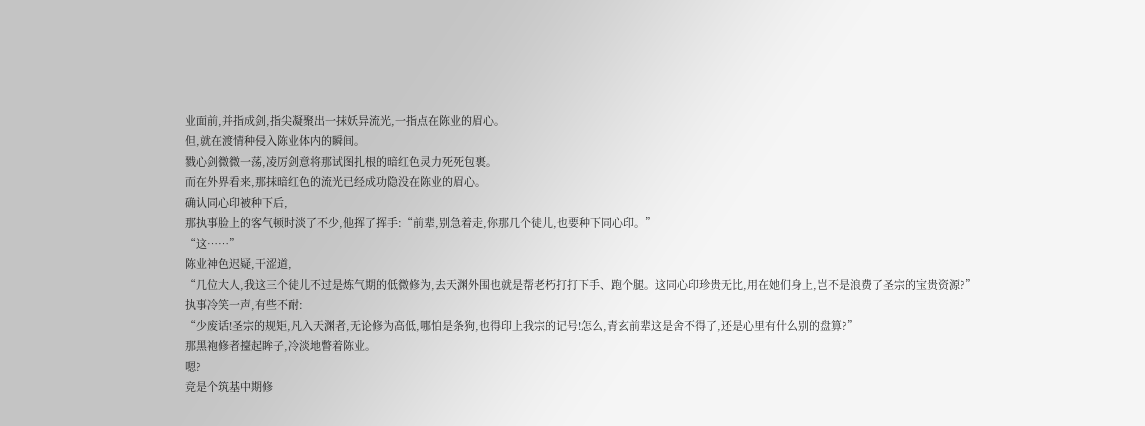业面前,并指成剑,指尖凝聚出一抹妖异流光,一指点在陈业的眉心。
但,就在渡情种侵入陈业体内的瞬间。
戮心剑微微一荡,凌厉剑意将那试图扎根的暗红色灵力死死包裹。
而在外界看来,那抹暗红色的流光已经成功隐没在陈业的眉心。
确认同心印被种下后,
那执事脸上的客气顿时淡了不少,他挥了挥手:“前辈,别急着走,你那几个徒儿,也要种下同心印。”
“这……”
陈业神色迟疑,干涩道,
“几位大人,我这三个徒儿不过是炼气期的低微修为,去天渊外围也就是帮老朽打打下手、跑个腿。这同心印珍贵无比,用在她们身上,岂不是浪费了圣宗的宝贵资源?”
执事冷笑一声,有些不耐:
“少废话!圣宗的规矩,凡入天渊者,无论修为高低,哪怕是条狗,也得印上我宗的记号!怎么,青玄前辈这是舍不得了,还是心里有什么别的盘算?”
那黑袍修者擡起眸子,冷淡地瞥着陈业。
嗯?
竞是个筑基中期修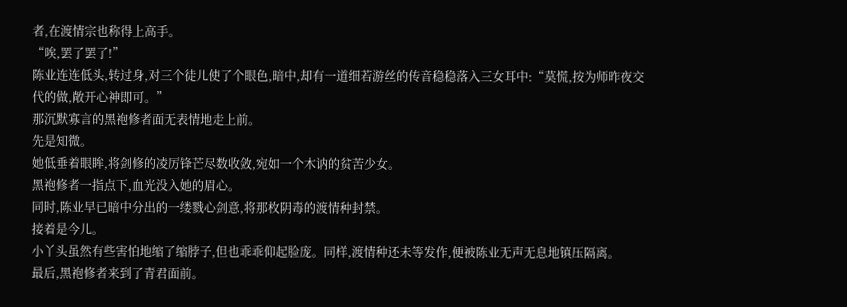者,在渡情宗也称得上高手。
“唉,罢了罢了!”
陈业连连低头,转过身,对三个徒儿使了个眼色,暗中,却有一道细若游丝的传音稳稳落入三女耳中:“莫慌,按为师昨夜交代的做,敞开心神即可。”
那沉默寡言的黑袍修者面无表情地走上前。
先是知微。
她低垂着眼眸,将剑修的凌厉锋芒尽数收敛,宛如一个木讷的贫苦少女。
黑袍修者一指点下,血光没入她的眉心。
同时,陈业早已暗中分出的一缕戮心剑意,将那枚阴毒的渡情种封禁。
接着是今儿。
小丫头虽然有些害怕地缩了缩脖子,但也乖乖仰起脸庞。同样,渡情种还未等发作,便被陈业无声无息地镇压隔离。
最后,黑袍修者来到了青君面前。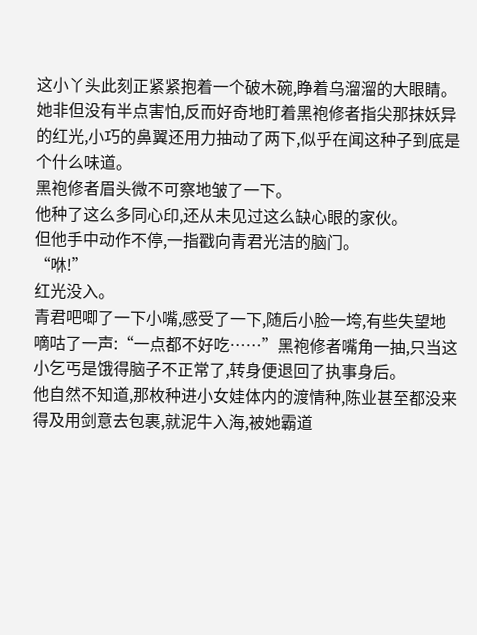这小丫头此刻正紧紧抱着一个破木碗,睁着乌溜溜的大眼睛。
她非但没有半点害怕,反而好奇地盯着黑袍修者指尖那抹妖异的红光,小巧的鼻翼还用力抽动了两下,似乎在闻这种子到底是个什么味道。
黑袍修者眉头微不可察地皱了一下。
他种了这么多同心印,还从未见过这么缺心眼的家伙。
但他手中动作不停,一指戳向青君光洁的脑门。
“咻!”
红光没入。
青君吧唧了一下小嘴,感受了一下,随后小脸一垮,有些失望地嘀咕了一声:“一点都不好吃……”黑袍修者嘴角一抽,只当这小乞丐是饿得脑子不正常了,转身便退回了执事身后。
他自然不知道,那枚种进小女娃体内的渡情种,陈业甚至都没来得及用剑意去包裹,就泥牛入海,被她霸道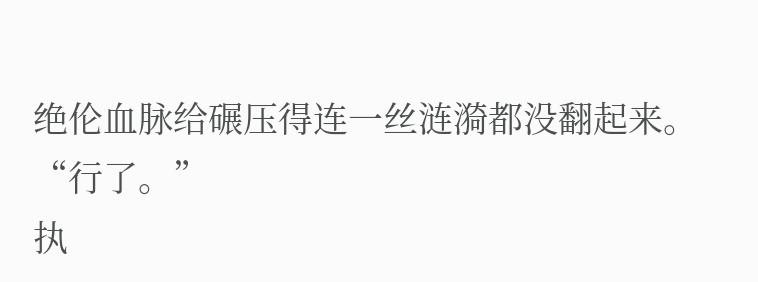绝伦血脉给碾压得连一丝涟漪都没翻起来。
“行了。”
执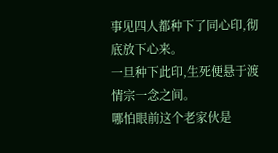事见四人都种下了同心印,彻底放下心来。
一旦种下此印,生死便悬于渡情宗一念之间。
哪怕眼前这个老家伙是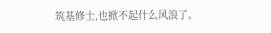筑基修士,也掀不起什么风浪了。